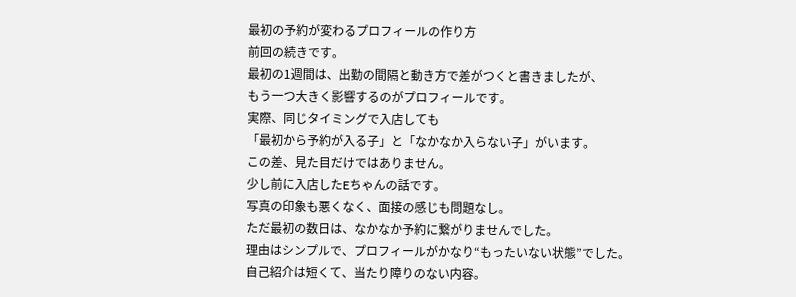最初の予約が変わるプロフィールの作り方
前回の続きです。
最初の1週間は、出勤の間隔と動き方で差がつくと書きましたが、
もう一つ大きく影響するのがプロフィールです。
実際、同じタイミングで入店しても
「最初から予約が入る子」と「なかなか入らない子」がいます。
この差、見た目だけではありません。
少し前に入店したEちゃんの話です。
写真の印象も悪くなく、面接の感じも問題なし。
ただ最初の数日は、なかなか予約に繋がりませんでした。
理由はシンプルで、プロフィールがかなり“もったいない状態”でした。
自己紹介は短くて、当たり障りのない内容。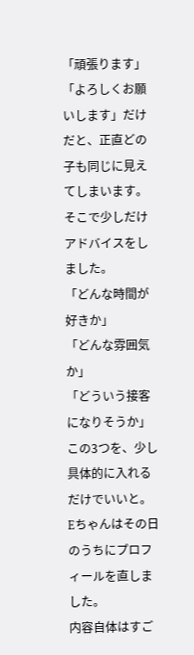「頑張ります」「よろしくお願いします」だけだと、正直どの子も同じに見えてしまいます。
そこで少しだけアドバイスをしました。
「どんな時間が好きか」
「どんな雰囲気か」
「どういう接客になりそうか」
この3つを、少し具体的に入れるだけでいいと。
Eちゃんはその日のうちにプロフィールを直しました。
内容自体はすご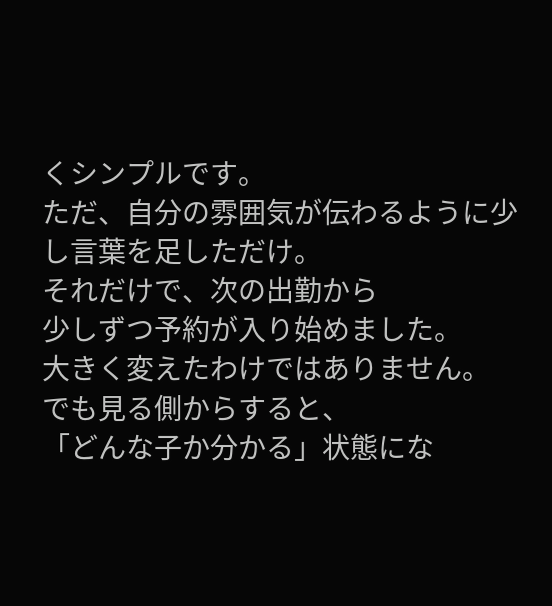くシンプルです。
ただ、自分の雰囲気が伝わるように少し言葉を足しただけ。
それだけで、次の出勤から
少しずつ予約が入り始めました。
大きく変えたわけではありません。
でも見る側からすると、
「どんな子か分かる」状態にな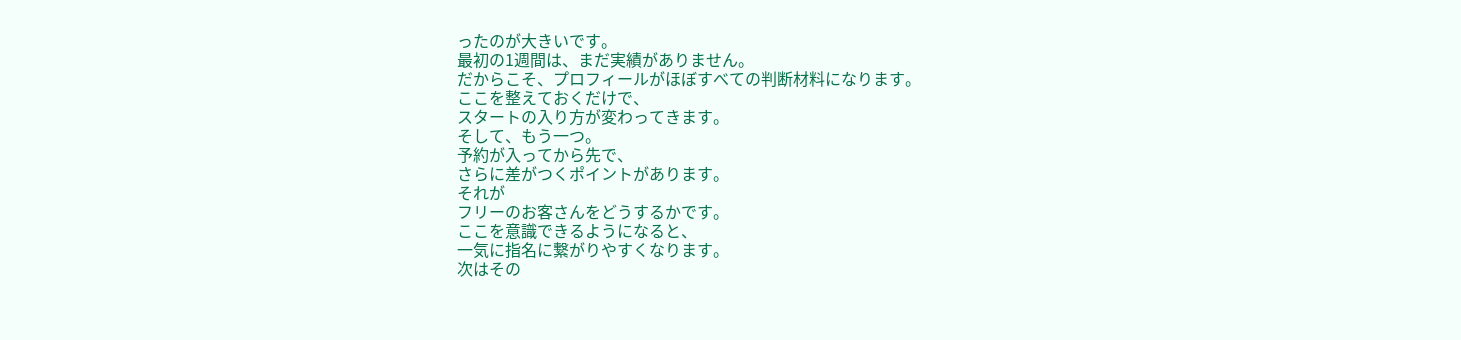ったのが大きいです。
最初の1週間は、まだ実績がありません。
だからこそ、プロフィールがほぼすべての判断材料になります。
ここを整えておくだけで、
スタートの入り方が変わってきます。
そして、もう一つ。
予約が入ってから先で、
さらに差がつくポイントがあります。
それが
フリーのお客さんをどうするかです。
ここを意識できるようになると、
一気に指名に繋がりやすくなります。
次はその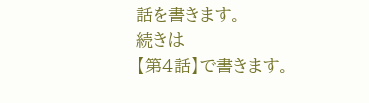話を書きます。
続きは
【第4話】で書きます。